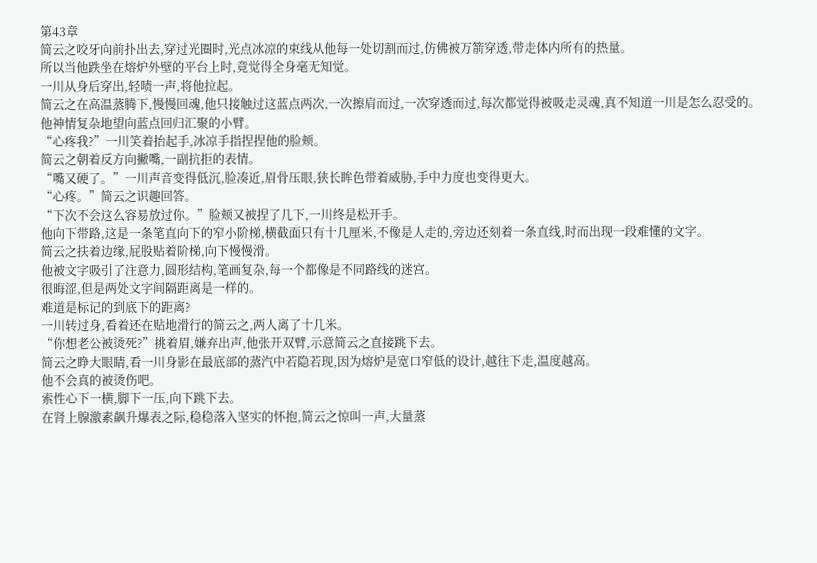第43章
简云之咬牙向前扑出去,穿过光圈时,光点冰凉的束线从他每一处切割而过,仿佛被万箭穿透,带走体内所有的热量。
所以当他跌坐在熔炉外壁的平台上时,竟觉得全身毫无知觉。
一川从身后穿出,轻啧一声,将他拉起。
简云之在高温蒸腾下,慢慢回魂,他只接触过这蓝点两次,一次擦肩而过,一次穿透而过,每次都觉得被吸走灵魂,真不知道一川是怎么忍受的。
他神情复杂地望向蓝点回归汇聚的小臂。
“心疼我?”一川笑着抬起手,冰凉手指捏捏他的脸颊。
简云之朝着反方向撇嘴,一副抗拒的表情。
“嘴又硬了。”一川声音变得低沉,脸凑近,眉骨压眼,狭长眸色带着威胁,手中力度也变得更大。
“心疼。”简云之识趣回答。
“下次不会这么容易放过你。”脸颊又被捏了几下,一川终是松开手。
他向下带路,这是一条笔直向下的窄小阶梯,横截面只有十几厘米,不像是人走的,旁边还刻着一条直线,时而出现一段难懂的文字。
简云之扶着边缘,屁股贴着阶梯,向下慢慢滑。
他被文字吸引了注意力,圆形结构,笔画复杂,每一个都像是不同路线的迷宫。
很晦涩,但是两处文字间隔距离是一样的。
难道是标记的到底下的距离?
一川转过身,看着还在贴地滑行的简云之,两人离了十几米。
“你想老公被烫死?”挑着眉,嫌弃出声,他张开双臂,示意简云之直接跳下去。
简云之睁大眼睛,看一川身影在最底部的蒸汽中若隐若现,因为熔炉是宽口窄低的设计,越往下走,温度越高。
他不会真的被烫伤吧。
索性心下一横,脚下一压,向下跳下去。
在肾上腺激素飙升爆表之际,稳稳落入坚实的怀抱,简云之惊叫一声,大量蒸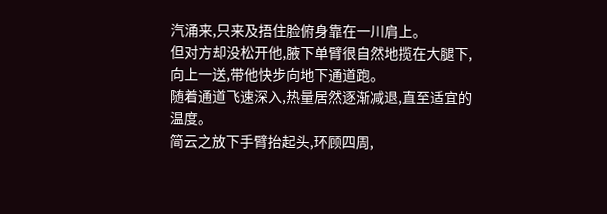汽涌来,只来及捂住脸俯身靠在一川肩上。
但对方却没松开他,腋下单臂很自然地揽在大腿下,向上一送,带他快步向地下通道跑。
随着通道飞速深入,热量居然逐渐减退,直至适宜的温度。
简云之放下手臂抬起头,环顾四周,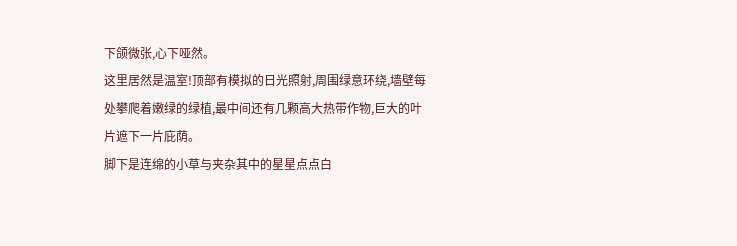下颌微张,心下哑然。
这里居然是温室!顶部有模拟的日光照射,周围绿意环绕,墙壁每处攀爬着嫩绿的绿植,最中间还有几颗高大热带作物,巨大的叶片遮下一片庇荫。
脚下是连绵的小草与夹杂其中的星星点点白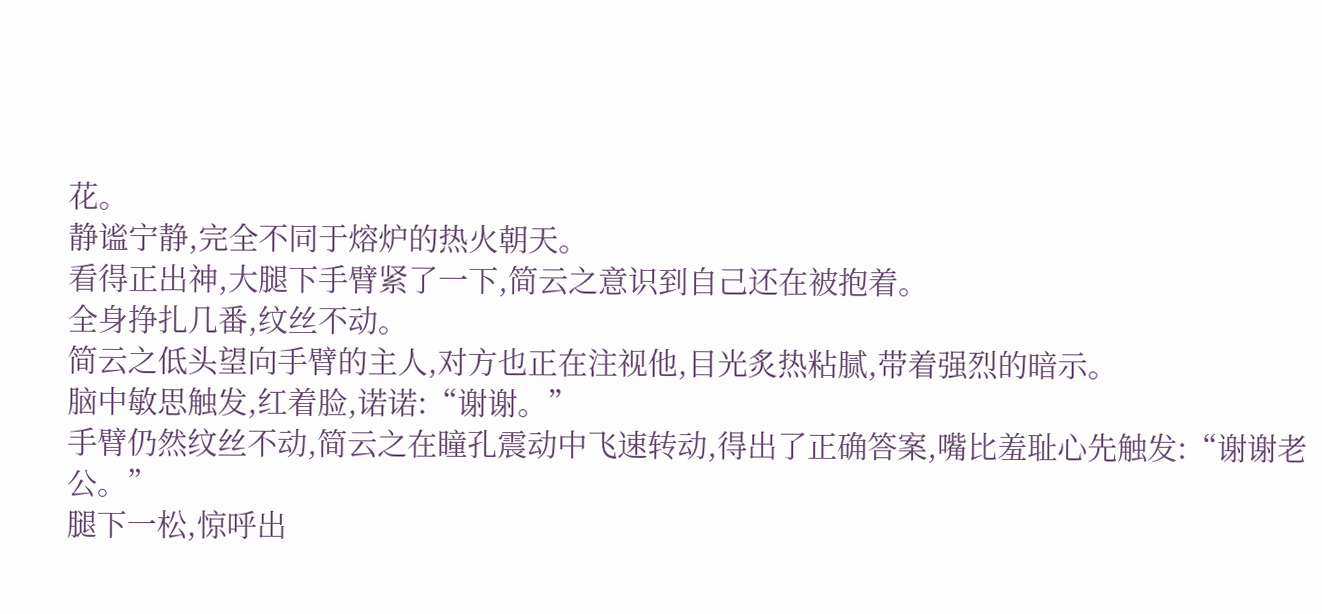花。
静谧宁静,完全不同于熔炉的热火朝天。
看得正出神,大腿下手臂紧了一下,简云之意识到自己还在被抱着。
全身挣扎几番,纹丝不动。
简云之低头望向手臂的主人,对方也正在注视他,目光炙热粘腻,带着强烈的暗示。
脑中敏思触发,红着脸,诺诺:“谢谢。”
手臂仍然纹丝不动,简云之在瞳孔震动中飞速转动,得出了正确答案,嘴比羞耻心先触发:“谢谢老公。”
腿下一松,惊呼出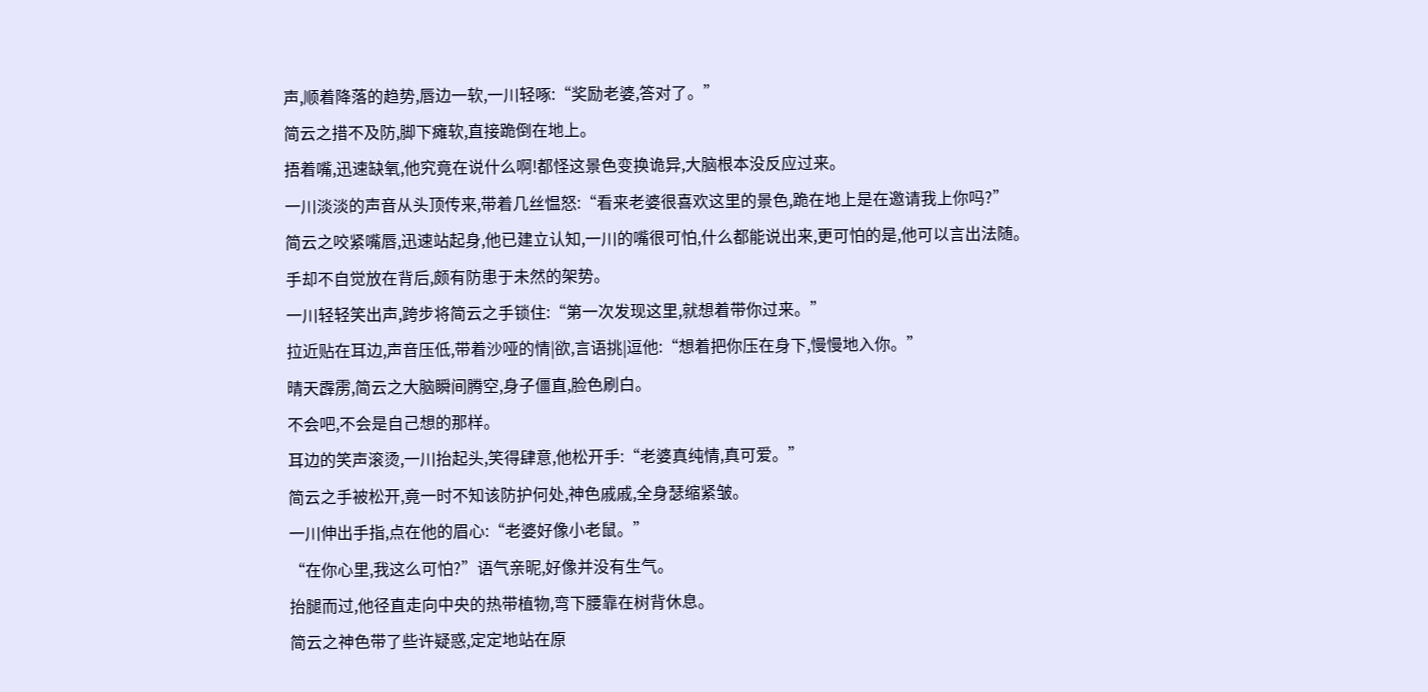声,顺着降落的趋势,唇边一软,一川轻啄:“奖励老婆,答对了。”
简云之措不及防,脚下瘫软,直接跪倒在地上。
捂着嘴,迅速缺氧,他究竟在说什么啊!都怪这景色变换诡异,大脑根本没反应过来。
一川淡淡的声音从头顶传来,带着几丝愠怒:“看来老婆很喜欢这里的景色,跪在地上是在邀请我上你吗?”
简云之咬紧嘴唇,迅速站起身,他已建立认知,一川的嘴很可怕,什么都能说出来,更可怕的是,他可以言出法随。
手却不自觉放在背后,颇有防患于未然的架势。
一川轻轻笑出声,跨步将简云之手锁住:“第一次发现这里,就想着带你过来。”
拉近贴在耳边,声音压低,带着沙哑的情|欲,言语挑|逗他:“想着把你压在身下,慢慢地入你。”
晴天霹雳,简云之大脑瞬间腾空,身子僵直,脸色刷白。
不会吧,不会是自己想的那样。
耳边的笑声滚烫,一川抬起头,笑得肆意,他松开手:“老婆真纯情,真可爱。”
简云之手被松开,竟一时不知该防护何处,神色戚戚,全身瑟缩紧皱。
一川伸出手指,点在他的眉心:“老婆好像小老鼠。”
“在你心里,我这么可怕?”语气亲昵,好像并没有生气。
抬腿而过,他径直走向中央的热带植物,弯下腰靠在树背休息。
简云之神色带了些许疑惑,定定地站在原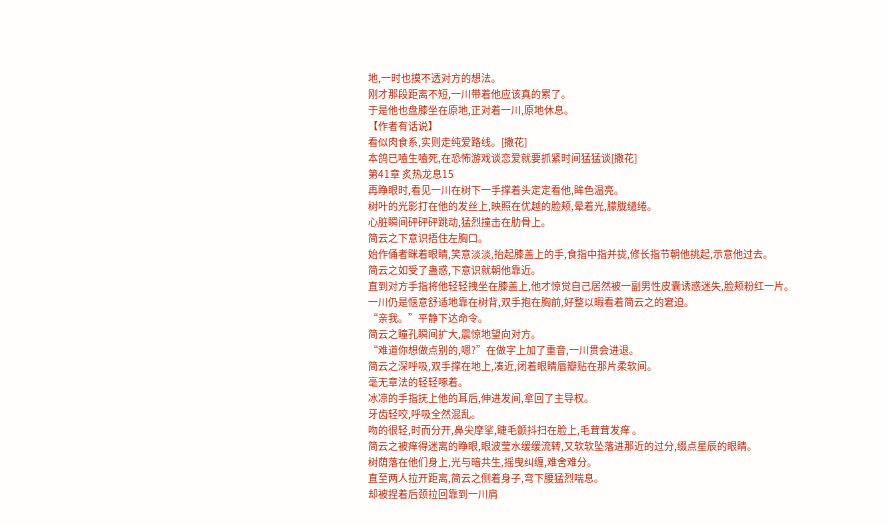地,一时也摸不透对方的想法。
刚才那段距离不短,一川带着他应该真的累了。
于是他也盘膝坐在原地,正对着一川,原地休息。
【作者有话说】
看似肉食系,实则走纯爱路线。[撒花]
本鸽已嗑生嗑死,在恐怖游戏谈恋爱就要抓紧时间猛猛谈[撒花]
第41章 炙热龙息15
再睁眼时,看见一川在树下一手撑着头定定看他,眸色温亮。
树叶的光影打在他的发丝上,映照在优越的脸颊,晕着光,朦胧缱绻。
心脏瞬间砰砰砰跳动,猛烈撞击在肋骨上。
简云之下意识捂住左胸口。
始作俑者眯着眼睛,笑意淡淡,抬起膝盖上的手,食指中指并拢,修长指节朝他挑起,示意他过去。
简云之如受了蛊惑,下意识就朝他靠近。
直到对方手指将他轻轻拽坐在膝盖上,他才惊觉自己居然被一副男性皮囊诱惑迷失,脸颊粉红一片。
一川仍是惬意舒适地靠在树背,双手抱在胸前,好整以暇看着简云之的窘迫。
“亲我。”平静下达命令。
简云之瞳孔瞬间扩大,震惊地望向对方。
“难道你想做点别的,嗯?”在做字上加了重音,一川贯会进退。
简云之深呼吸,双手撑在地上,凑近,闭着眼睛唇瓣贴在那片柔软间。
毫无章法的轻轻啄着。
冰凉的手指抚上他的耳后,伸进发间,拿回了主导权。
牙齿轻咬,呼吸全然混乱。
吻的很轻,时而分开,鼻尖摩挲,睫毛颤抖扫在脸上,毛茸茸发痒 。
简云之被痒得迷离的睁眼,眼波莹水缓缓流转,又软软坠落进那近的过分,缀点星辰的眼睛。
树荫落在他们身上,光与暗共生,摇曳纠缠,难舍难分。
直至两人拉开距离,简云之侧着身子,弯下腰猛烈喘息。
却被捏着后颈拉回靠到一川肩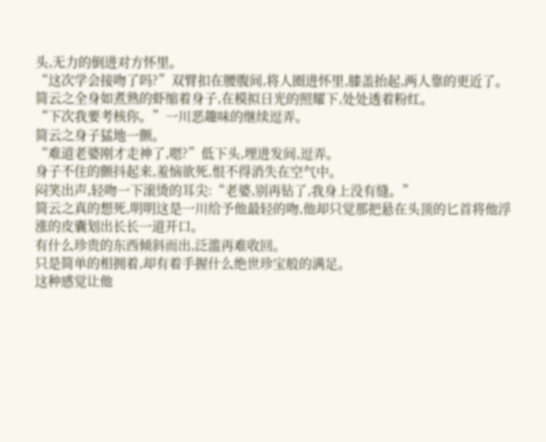头,无力的倒进对方怀里。
“这次学会接吻了吗?”双臂扣在腰腹间,将人圈进怀里,膝盖抬起,两人靠的更近了。
简云之全身如煮熟的虾缩着身子,在模拟日光的照耀下,处处透着粉红。
“下次我要考核你。”一川恶趣味的继续逗弄。
简云之身子猛地一颤。
“难道老婆刚才走神了,嗯?”低下头,埋进发间,逗弄。
身子不住的颤抖起来,羞恼欲死,恨不得消失在空气中。
闷笑出声,轻吻一下滚烫的耳尖:“老婆,别再钻了,我身上没有缝。”
简云之真的想死,明明这是一川给予他最轻的吻,他却只觉那把悬在头顶的匕首将他浮涨的皮囊划出长长一道开口。
有什么珍贵的东西倾斜而出,泛滥再难收回。
只是简单的相拥着,却有着手握什么绝世珍宝般的满足。
这种感觉让他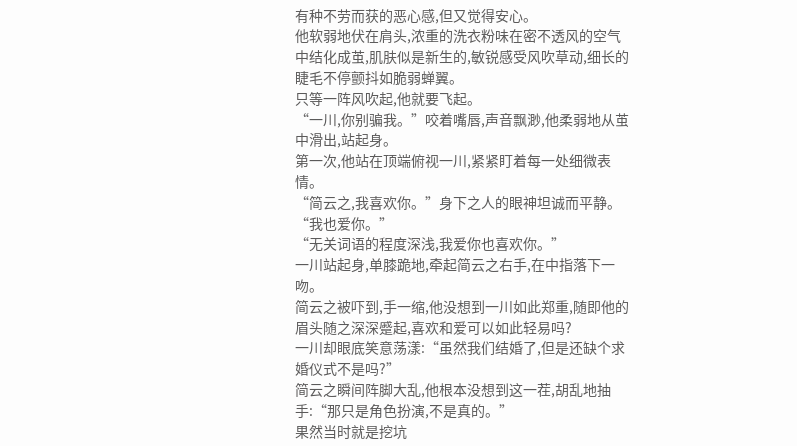有种不劳而获的恶心感,但又觉得安心。
他软弱地伏在肩头,浓重的洗衣粉味在密不透风的空气中结化成茧,肌肤似是新生的,敏锐感受风吹草动,细长的睫毛不停颤抖如脆弱蝉翼。
只等一阵风吹起,他就要飞起。
“一川,你别骗我。”咬着嘴唇,声音飘渺,他柔弱地从茧中滑出,站起身。
第一次,他站在顶端俯视一川,紧紧盯着每一处细微表情。
“简云之,我喜欢你。”身下之人的眼神坦诚而平静。
“我也爱你。”
“无关词语的程度深浅,我爱你也喜欢你。”
一川站起身,单膝跪地,牵起简云之右手,在中指落下一吻。
简云之被吓到,手一缩,他没想到一川如此郑重,随即他的眉头随之深深蹙起,喜欢和爱可以如此轻易吗?
一川却眼底笑意荡漾:“虽然我们结婚了,但是还缺个求婚仪式不是吗?”
简云之瞬间阵脚大乱,他根本没想到这一茬,胡乱地抽手:“那只是角色扮演,不是真的。”
果然当时就是挖坑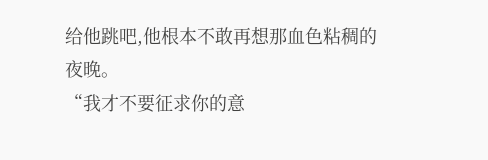给他跳吧,他根本不敢再想那血色粘稠的夜晚。
“我才不要征求你的意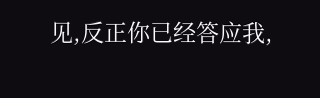见,反正你已经答应我,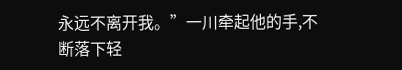永远不离开我。”一川牵起他的手,不断落下轻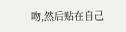吻,然后贴在自己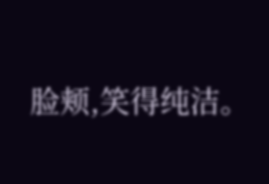脸颊,笑得纯洁。